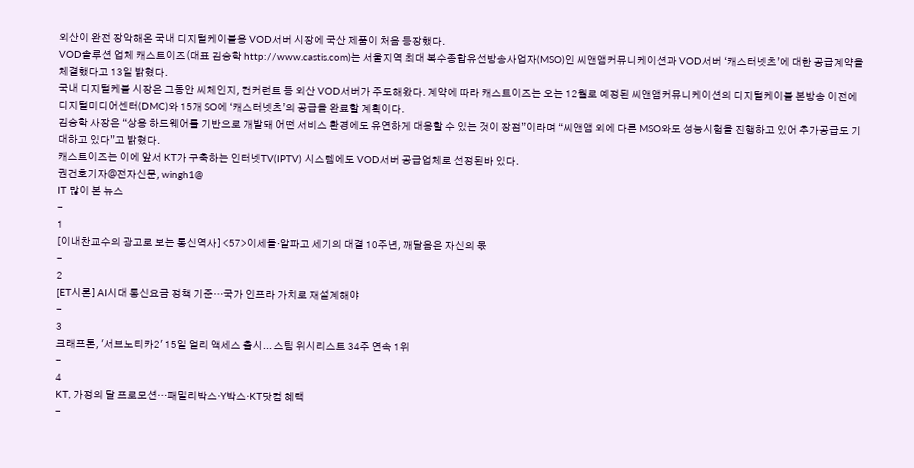외산이 완전 장악해온 국내 디지털케이블용 VOD서버 시장에 국산 제품이 처음 등장했다.
VOD솔루션 업체 캐스트이즈(대표 김승학 http://www.castis.com)는 서울지역 최대 복수종합유선방송사업자(MSO)인 씨앤앰커뮤니케이션과 VOD서버 ‘캐스터넷츠’에 대한 공급계약을 체결했다고 13일 밝혔다.
국내 디지털케블 시장은 그동안 씨체인지, 컨커런트 등 외산 VOD서버가 주도해왔다. 계약에 따라 캐스트이즈는 오는 12월로 예정된 씨앤앰커뮤니케이션의 디지털케이블 본방송 이전에 디지털미디어센터(DMC)와 15개 SO에 ‘캐스터넷츠’의 공급을 완료할 계획이다.
김승학 사장은 “상용 하드웨어를 기반으로 개발돼 어떤 서비스 환경에도 유연하게 대응할 수 있는 것이 장점”이라며 “씨앤앰 외에 다른 MSO와도 성능시험을 진행하고 있어 추가공급도 기대하고 있다”고 밝혔다.
캐스트이즈는 이에 앞서 KT가 구축하는 인터넷TV(IPTV) 시스템에도 VOD서버 공급업체로 선정된바 있다.
권건호기자@전자신문, wingh1@
IT 많이 본 뉴스
-
1
[이내찬교수의 광고로 보는 통신역사] <57>이세돌·알파고 세기의 대결 10주년, 깨달음은 자신의 몫
-
2
[ET시론] AI시대 통신요금 정책 기준…국가 인프라 가치로 재설계해야
-
3
크래프톤, '서브노티카2' 15일 얼리 액세스 출시... 스팀 위시리스트 34주 연속 1위
-
4
KT, 가정의 달 프로모션…패밀리박스·Y박스·KT닷컴 혜택
-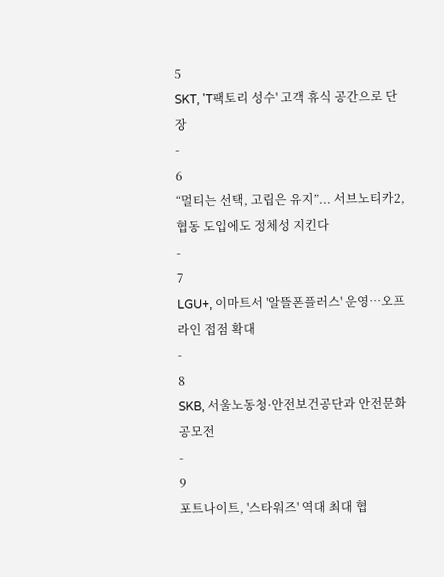5
SKT, 'T팩토리 성수' 고객 휴식 공간으로 단장
-
6
“멀티는 선택, 고립은 유지”... 서브노티카2, 협동 도입에도 정체성 지킨다
-
7
LGU+, 이마트서 '알뜰폰플러스' 운영…오프라인 접점 확대
-
8
SKB, 서울노동청·안전보건공단과 안전문화 공모전
-
9
포트나이트, '스타워즈' 역대 최대 협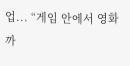업... “게임 안에서 영화까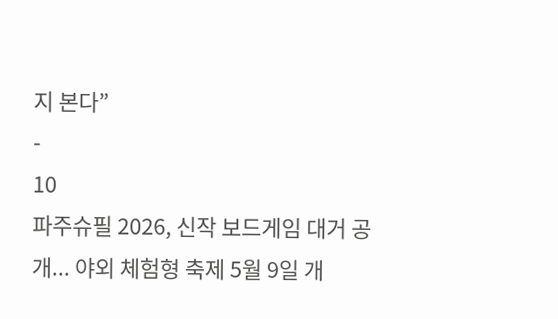지 본다”
-
10
파주슈필 2026, 신작 보드게임 대거 공개... 야외 체험형 축제 5월 9일 개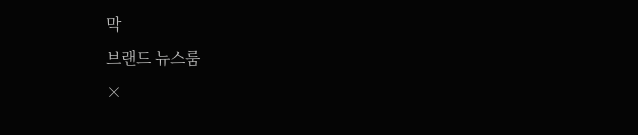막
브랜드 뉴스룸
×